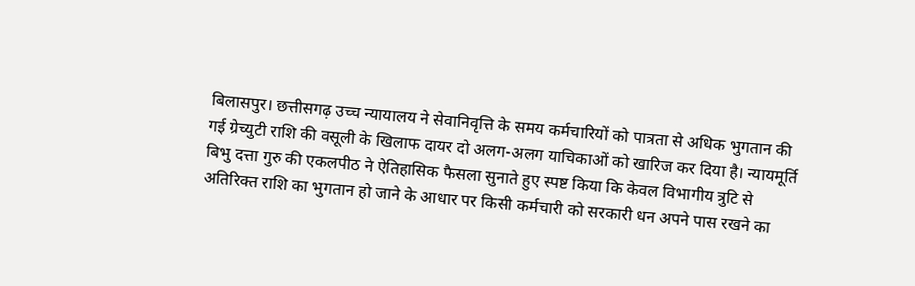बिलासपुर। छत्तीसगढ़ उच्च न्यायालय ने सेवानिवृत्ति के समय कर्मचारियों को पात्रता से अधिक भुगतान की गई ग्रेच्युटी राशि की वसूली के खिलाफ दायर दो अलग-अलग याचिकाओं को खारिज कर दिया है। न्यायमूर्ति बिभु दत्ता गुरु की एकलपीठ ने ऐतिहासिक फैसला सुनाते हुए स्पष्ट किया कि केवल विभागीय त्रुटि से अतिरिक्त राशि का भुगतान हो जाने के आधार पर किसी कर्मचारी को सरकारी धन अपने पास रखने का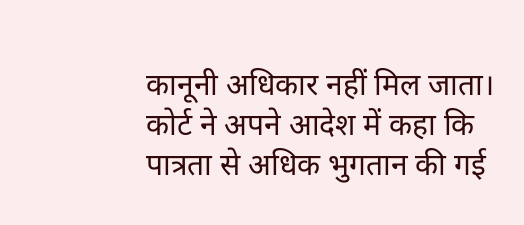कानूनी अधिकार नहीं मिल जाता।
कोर्ट ने अपने आदेश में कहा कि पात्रता से अधिक भुगतान की गई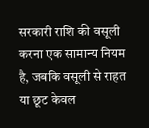सरकारी राशि की वसूली करना एक सामान्य नियम है, जबकि वसूली से राहत या छूट केवल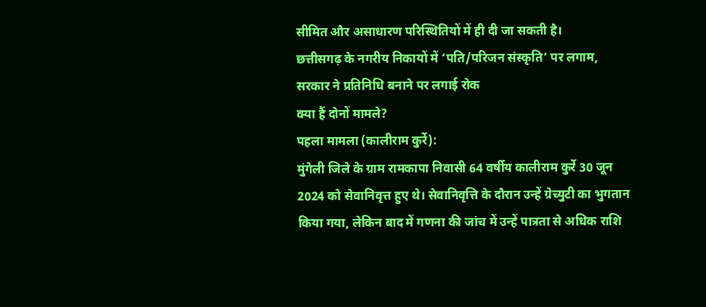सीमित और असाधारण परिस्थितियों में ही दी जा सकती है।
छत्तीसगढ़ के नगरीय निकायों में ‘पति/परिजन संस्कृति’ पर लगाम, सरकार ने प्रतिनिधि बनाने पर लगाई रोक
क्या हैं दोनों मामले?
पहला मामला (कालीराम कुर्रे):
मुंगेली जिले के ग्राम रामकापा निवासी 64 वर्षीय कालीराम कुर्रे 30 जून 2024 को सेवानिवृत्त हुए थे। सेवानिवृत्ति के दौरान उन्हें ग्रेच्युटी का भुगतान किया गया, लेकिन बाद में गणना की जांच में उन्हें पात्रता से अधिक राशि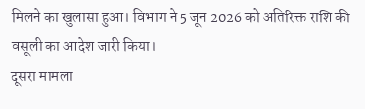मिलने का खुलासा हुआ। विभाग ने 5 जून 2026 को अतिरिक्त राशि की वसूली का आदेश जारी किया।
दूसरा मामला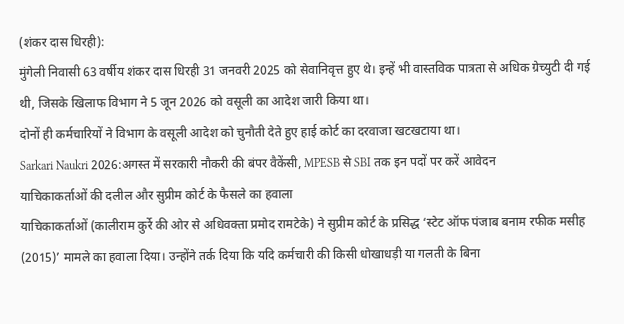(शंकर दास धिरही):
मुंगेली निवासी 63 वर्षीय शंकर दास धिरही 31 जनवरी 2025 को सेवानिवृत्त हुए थे। इन्हें भी वास्तविक पात्रता से अधिक ग्रेच्युटी दी गई थी, जिसके खिलाफ विभाग ने 5 जून 2026 को वसूली का आदेश जारी किया था।
दोनों ही कर्मचारियों ने विभाग के वसूली आदेश को चुनौती देते हुए हाई कोर्ट का दरवाजा खटखटाया था।
Sarkari Naukri 2026:अगस्त में सरकारी नौकरी की बंपर वैकेंसी, MPESB से SBI तक इन पदों पर करें आवेदन
याचिकाकर्ताओं की दलील और सुप्रीम कोर्ट के फैसले का हवाला
याचिकाकर्ताओं (कालीराम कुर्रे की ओर से अधिवक्ता प्रमोद रामटेके) ने सुप्रीम कोर्ट के प्रसिद्ध ‘स्टेट ऑफ पंजाब बनाम रफीक मसीह (2015)’ मामले का हवाला दिया। उन्होंने तर्क दिया कि यदि कर्मचारी की किसी धोखाधड़ी या गलती के बिना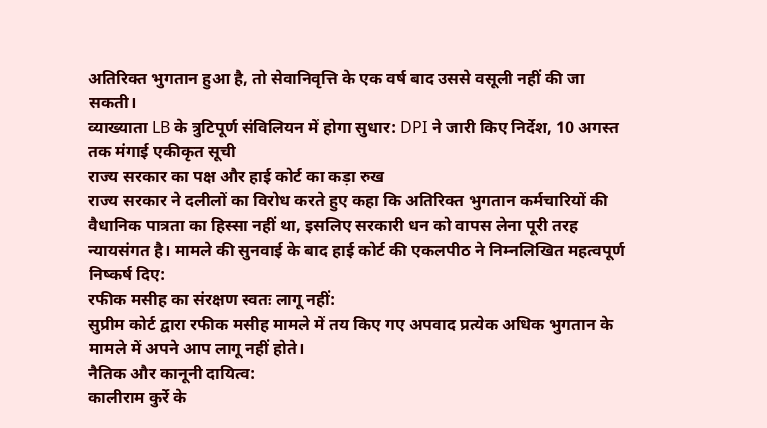अतिरिक्त भुगतान हुआ है, तो सेवानिवृत्ति के एक वर्ष बाद उससे वसूली नहीं की जा सकती।
व्याख्याता LB के त्रुटिपूर्ण संविलियन में होगा सुधार: DPI ने जारी किए निर्देश, 10 अगस्त तक मंगाई एकीकृत सूची
राज्य सरकार का पक्ष और हाई कोर्ट का कड़ा रुख
राज्य सरकार ने दलीलों का विरोध करते हुए कहा कि अतिरिक्त भुगतान कर्मचारियों की वैधानिक पात्रता का हिस्सा नहीं था, इसलिए सरकारी धन को वापस लेना पूरी तरह न्यायसंगत है। मामले की सुनवाई के बाद हाई कोर्ट की एकलपीठ ने निम्नलिखित महत्वपूर्ण निष्कर्ष दिए:
रफीक मसीह का संरक्षण स्वतः लागू नहीं:
सुप्रीम कोर्ट द्वारा रफीक मसीह मामले में तय किए गए अपवाद प्रत्येक अधिक भुगतान के मामले में अपने आप लागू नहीं होते।
नैतिक और कानूनी दायित्व:
कालीराम कुर्रे के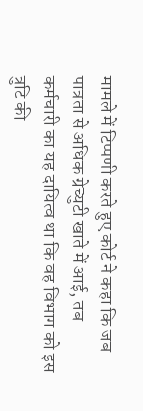मामले में टिप्पणी करते हुए कोर्ट ने कहा कि जब पात्रता से अधिक ग्रेच्युटी खाते में आई, तब कर्मचारी का यह दायित्व था कि वह विभाग को इस त्रुटि की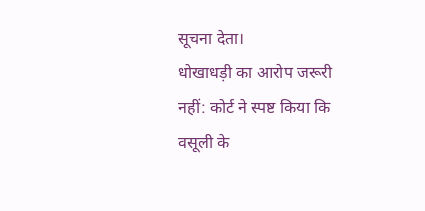सूचना देता।
धोखाधड़ी का आरोप जरूरी नहीं: कोर्ट ने स्पष्ट किया कि वसूली के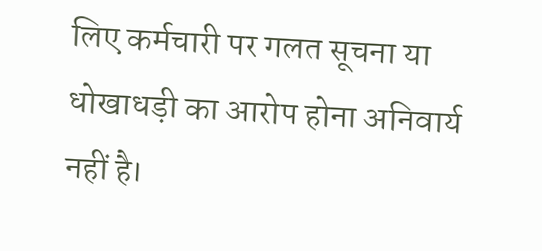लिए कर्मचारी पर गलत सूचना या धोखाधड़ी का आरोप होना अनिवार्य नहीं है।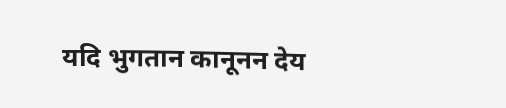यदि भुगतान कानूनन देय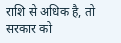राशि से अधिक है, तो सरकार को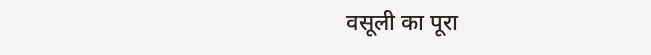वसूली का पूरा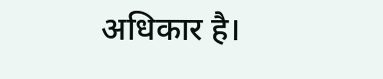अधिकार है।